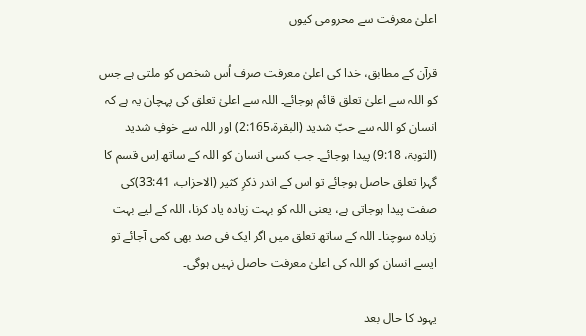اعلیٰ معرفت سے محرومی کیوں

قرآن کے مطابق، خدا کی اعلیٰ معرفت صرف اُس شخص کو ملتی ہے جس کو اللہ سے اعلیٰ تعلق قائم ہوجائے۔ اللہ سے اعلیٰ تعلق کی پہچان یہ ہے کہ انسان کو اللہ سے حبّ شدید (البقرۃ،2:165) اور اللہ سے خوفِ شدید (التوبۃ، 9:18) پیدا ہوجائے۔ جب کسی انسان کو اللہ کے ساتھ اِس قسم کا گہرا تعلق حاصل ہوجائے تو اس کے اندر ذکرِ کثیر (الاحزاب، 33:41)کی صفت پیدا ہوجاتی ہے، یعنی اللہ کو بہت زیادہ یاد کرنا، اللہ کے لیے بہت زیادہ سوچنا۔ اللہ کے ساتھ تعلق میں اگر ایک فی صد بھی کمی آجائے تو ایسے انسان کو اللہ کی اعلیٰ معرفت حاصل نہیں ہوگی۔

یہود کا حال بعد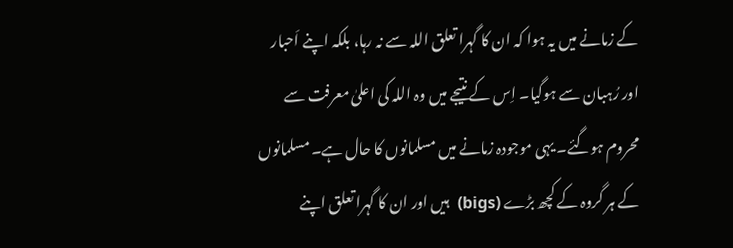کے زمانے میں یہ ہوا کہ ان کا گہرا تعلق اللہ سے نہ رہا، بلکہ اپنے اَحبار اور رُہبان سے ہوگیا۔ اِس کے نتیجے میں وہ اللہ کی اعلیٰ معرفت سے محروم ہوگئے۔ یہی موجودہ زمانے میں مسلمانوں کا حال ہے۔ مسلمانوں کے ہر گروہ کے کچھ بڑے (bigs)  ہیں اور ان کا گہرا تعلق اپنے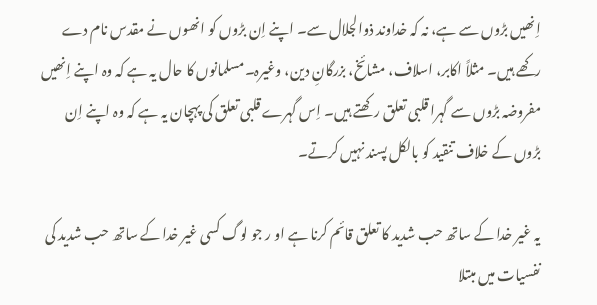اِنھیں بڑوں سے ہے، نہ کہ خداوند ذوالجلال سے۔ اپنے اِن بڑوں کو انھوں نے مقدس نام دے رکھے ہیں۔ مثلاً اکابر، اسلاف، مشائخ، بزرگانِ دین، وغیرہ۔مسلمانوں کا حال یہ ہے کہ وہ اپنے اِنھیں مفروضہ بڑوں سے گہرا قلبی تعلق رکھتے ہیں۔ اِس گہرے قلبی تعلق کی پہچان یہ ہے کہ وہ اپنے اِن بڑوں کے خلاف تنقید کو بالکل پسند نہیں کرتے۔

یہ غیر خدا کے ساتھ حب شدید کا تعلق قائم کرنا ہے او ر جو لوگ کسی غیر خدا کے ساتھ حب شدید کی نفسیات میں مبتلا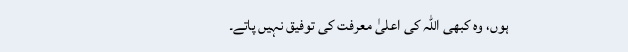ہوں، وہ کبھی اللہ کی اعلیٰ معرفت کی توفیق نہیں پاتے۔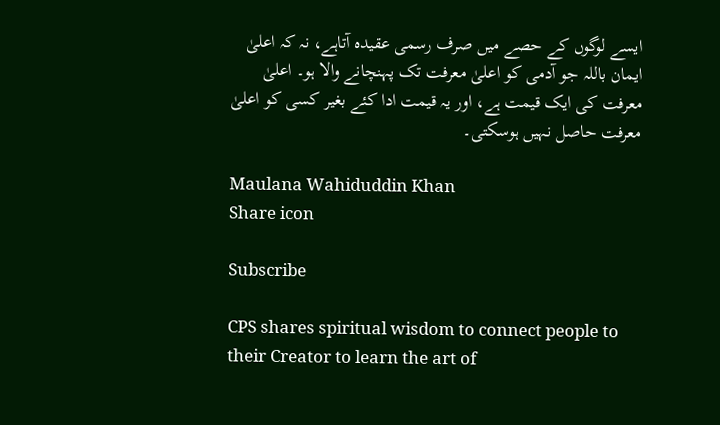ایسے لوگوں کے حصے میں صرف رسمی عقیدہ آتاہے، نہ کہ اعلیٰ ایمان باللہ جو آدمی کو اعلیٰ معرفت تک پہنچانے والا ہو۔ اعلیٰ معرفت کی ایک قیمت ہے، اور یہ قیمت ادا کئے بغیر کسی کو اعلیٰ معرفت حاصل نہیں ہوسکتی۔

Maulana Wahiduddin Khan
Share icon

Subscribe

CPS shares spiritual wisdom to connect people to their Creator to learn the art of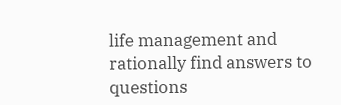life management and rationally find answers to questions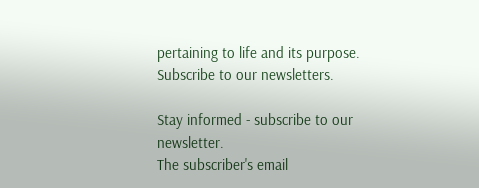pertaining to life and its purpose. Subscribe to our newsletters.

Stay informed - subscribe to our newsletter.
The subscriber's email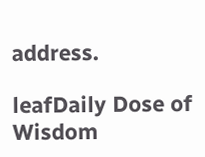address.

leafDaily Dose of Wisdom